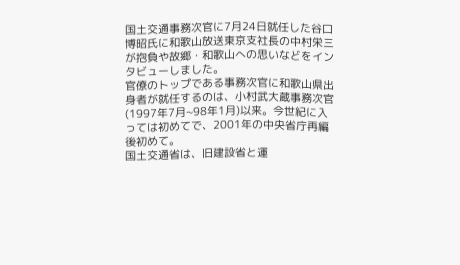国土交通事務次官に7月24日就任した谷口博昭氏に和歌山放送東京支社長の中村栄三が抱負や故郷・和歌山への思いなどをインタビューしました。
官僚のトップである事務次官に和歌山県出身者が就任するのは、小村武大蔵事務次官(1997年7月~98年1月)以来。今世紀に入っては初めてで、2001年の中央省庁再編後初めて。
国土交通省は、旧建設省と運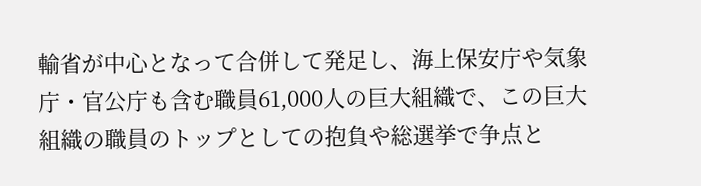輸省が中心となって合併して発足し、海上保安庁や気象庁・官公庁も含む職員61,000人の巨大組織で、この巨大組織の職員のトップとしての抱負や総選挙で争点と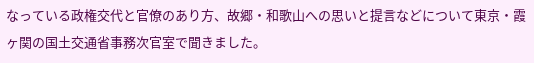なっている政権交代と官僚のあり方、故郷・和歌山への思いと提言などについて東京・霞ヶ関の国土交通省事務次官室で聞きました。